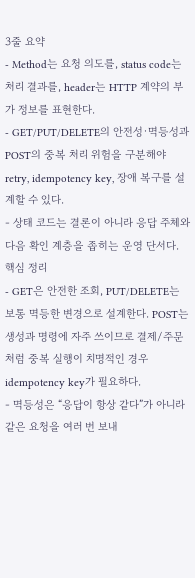3줄 요약
- Method는 요청 의도를, status code는 처리 결과를, header는 HTTP 계약의 부가 정보를 표현한다.
- GET/PUT/DELETE의 안전성·멱등성과 POST의 중복 처리 위험을 구분해야 retry, idempotency key, 장애 복구를 설계할 수 있다.
- 상태 코드는 결론이 아니라 응답 주체와 다음 확인 계층을 좁히는 운영 단서다.
핵심 정리
- GET은 안전한 조회, PUT/DELETE는 보통 멱등한 변경으로 설계한다. POST는 생성과 명령에 자주 쓰이므로 결제/주문처럼 중복 실행이 치명적인 경우 idempotency key가 필요하다.
- 멱등성은 “응답이 항상 같다”가 아니라 같은 요청을 여러 번 보내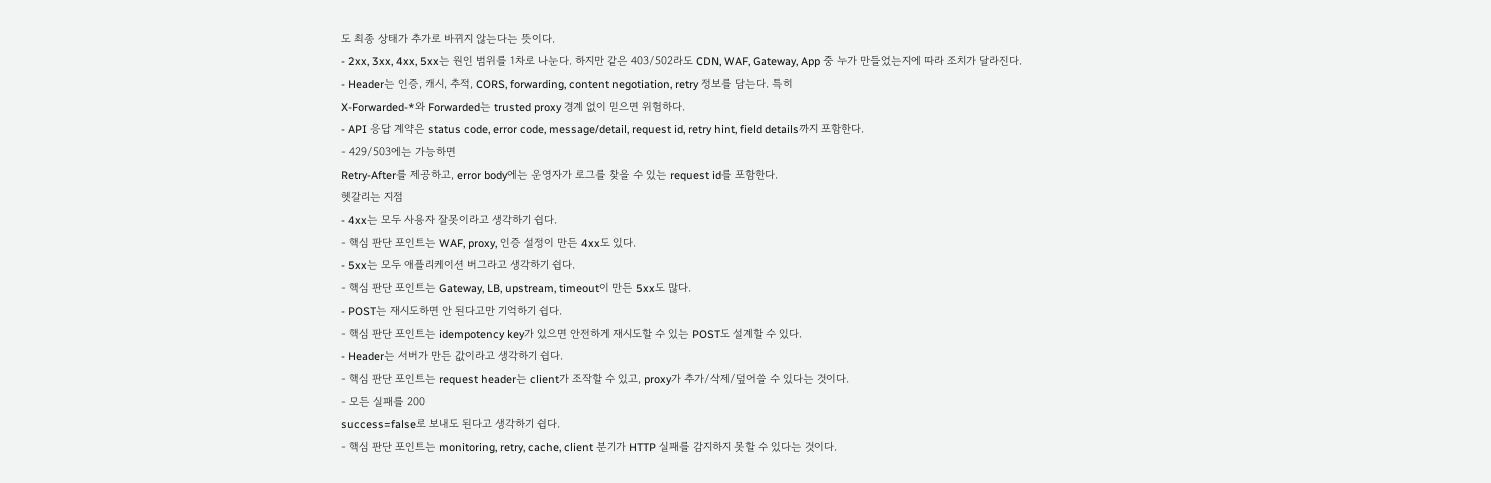도 최종 상태가 추가로 바뀌지 않는다는 뜻이다.
- 2xx, 3xx, 4xx, 5xx는 원인 범위를 1차로 나눈다. 하지만 같은 403/502라도 CDN, WAF, Gateway, App 중 누가 만들었는지에 따라 조치가 달라진다.
- Header는 인증, 캐시, 추적, CORS, forwarding, content negotiation, retry 정보를 담는다. 특히
X-Forwarded-*와 Forwarded는 trusted proxy 경계 없이 믿으면 위험하다.
- API 응답 계약은 status code, error code, message/detail, request id, retry hint, field details까지 포함한다.
- 429/503에는 가능하면
Retry-After를 제공하고, error body에는 운영자가 로그를 찾을 수 있는 request id를 포함한다.
헷갈리는 지점
- 4xx는 모두 사용자 잘못이라고 생각하기 쉽다.
- 핵심 판단 포인트는 WAF, proxy, 인증 설정이 만든 4xx도 있다.
- 5xx는 모두 애플리케이션 버그라고 생각하기 쉽다.
- 핵심 판단 포인트는 Gateway, LB, upstream, timeout이 만든 5xx도 많다.
- POST는 재시도하면 안 된다고만 기억하기 쉽다.
- 핵심 판단 포인트는 idempotency key가 있으면 안전하게 재시도할 수 있는 POST도 설계할 수 있다.
- Header는 서버가 만든 값이라고 생각하기 쉽다.
- 핵심 판단 포인트는 request header는 client가 조작할 수 있고, proxy가 추가/삭제/덮어쓸 수 있다는 것이다.
- 모든 실패를 200
success=false로 보내도 된다고 생각하기 쉽다.
- 핵심 판단 포인트는 monitoring, retry, cache, client 분기가 HTTP 실패를 감지하지 못할 수 있다는 것이다.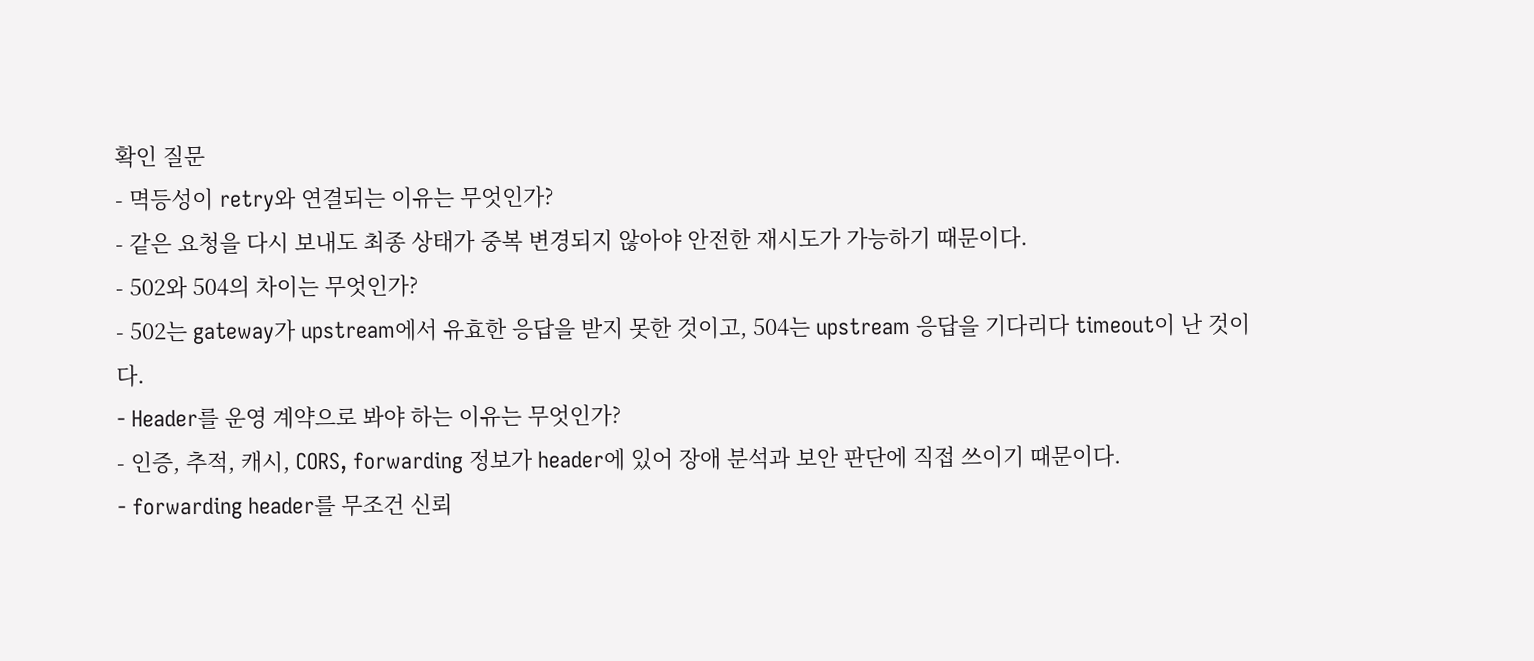확인 질문
- 멱등성이 retry와 연결되는 이유는 무엇인가?
- 같은 요청을 다시 보내도 최종 상태가 중복 변경되지 않아야 안전한 재시도가 가능하기 때문이다.
- 502와 504의 차이는 무엇인가?
- 502는 gateway가 upstream에서 유효한 응답을 받지 못한 것이고, 504는 upstream 응답을 기다리다 timeout이 난 것이다.
- Header를 운영 계약으로 봐야 하는 이유는 무엇인가?
- 인증, 추적, 캐시, CORS, forwarding 정보가 header에 있어 장애 분석과 보안 판단에 직접 쓰이기 때문이다.
- forwarding header를 무조건 신뢰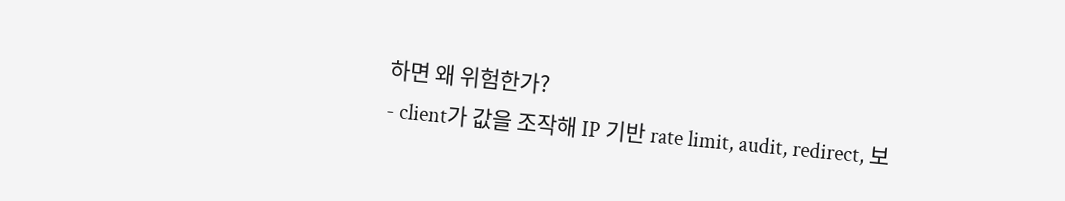하면 왜 위험한가?
- client가 값을 조작해 IP 기반 rate limit, audit, redirect, 보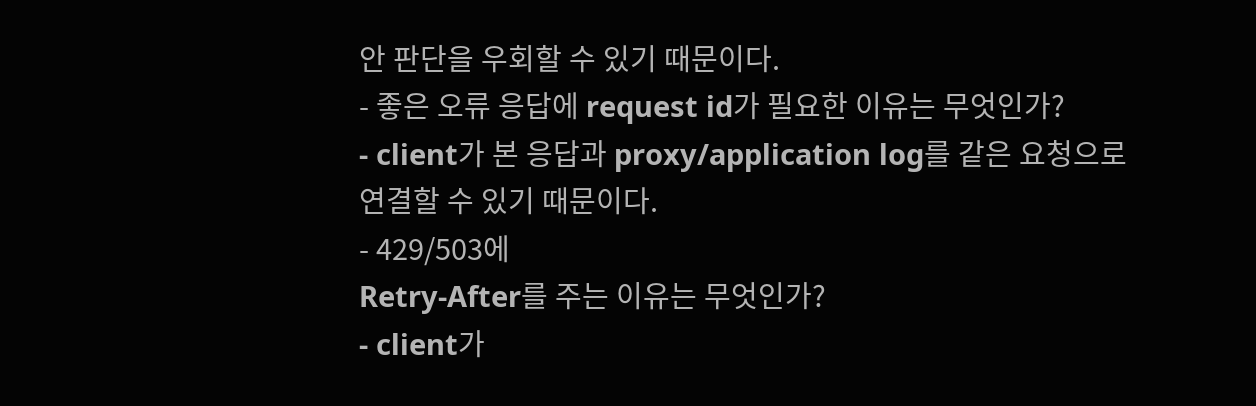안 판단을 우회할 수 있기 때문이다.
- 좋은 오류 응답에 request id가 필요한 이유는 무엇인가?
- client가 본 응답과 proxy/application log를 같은 요청으로 연결할 수 있기 때문이다.
- 429/503에
Retry-After를 주는 이유는 무엇인가?
- client가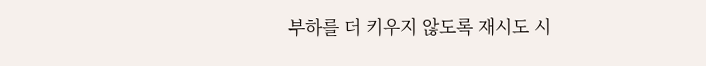부하를 더 키우지 않도록 재시도 시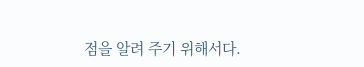점을 알려 주기 위해서다.